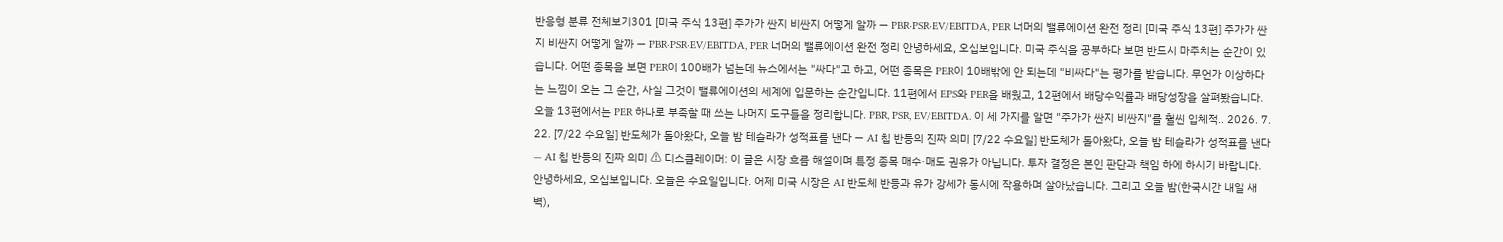반응형 분류 전체보기301 [미국 주식 13편] 주가가 싼지 비싼지 어떻게 알까 — PBR·PSR·EV/EBITDA, PER 너머의 밸류에이션 완전 정리 [미국 주식 13편] 주가가 싼지 비싼지 어떻게 알까 — PBR·PSR·EV/EBITDA, PER 너머의 밸류에이션 완전 정리 안녕하세요, 오십보입니다. 미국 주식을 공부하다 보면 반드시 마주치는 순간이 있습니다. 어떤 종목을 보면 PER이 100배가 넘는데 뉴스에서는 "싸다"고 하고, 어떤 종목은 PER이 10배밖에 안 되는데 "비싸다"는 평가를 받습니다. 무언가 이상하다는 느낌이 오는 그 순간, 사실 그것이 밸류에이션의 세계에 입문하는 순간입니다. 11편에서 EPS와 PER을 배웠고, 12편에서 배당수익률과 배당성장을 살펴봤습니다. 오늘 13편에서는 PER 하나로 부족할 때 쓰는 나머지 도구들을 정리합니다. PBR, PSR, EV/EBITDA. 이 세 가지를 알면 "주가가 싼지 비싼지"를 훨씬 입체적.. 2026. 7. 22. [7/22 수요일] 반도체가 돌아왔다, 오늘 밤 테슬라가 성적표를 낸다 — AI 칩 반등의 진짜 의미 [7/22 수요일] 반도체가 돌아왔다, 오늘 밤 테슬라가 성적표를 낸다 — AI 칩 반등의 진짜 의미 ⚠ 디스클레이머: 이 글은 시장 흐름 해설이며 특정 종목 매수·매도 권유가 아닙니다. 투자 결정은 본인 판단과 책임 하에 하시기 바랍니다. 안녕하세요, 오십보입니다. 오늘은 수요일입니다. 어제 미국 시장은 AI 반도체 반등과 유가 강세가 동시에 작용하며 살아났습니다. 그리고 오늘 밤(한국시간 내일 새벽),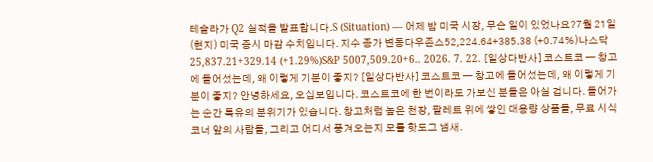테슬라가 Q2 실적을 발표합니다.S (Situation) — 어제 밤 미국 시장, 무슨 일이 있었나요?7월 21일(현지) 미국 증시 마감 수치입니다. 지수 종가 변동다우존스52,224.64+385.38 (+0.74%)나스닥25,837.21+329.14 (+1.29%)S&P 5007,509.20+6.. 2026. 7. 22. [일상다반사] 코스트코 — 창고에 들어섰는데, 왜 이렇게 기분이 좋지? [일상다반사] 코스트코 — 창고에 들어섰는데, 왜 이렇게 기분이 좋지? 안녕하세요, 오십보입니다. 코스트코에 한 번이라도 가보신 분들은 아실 겁니다. 들어가는 순간 특유의 분위기가 있습니다. 창고처럼 높은 천장, 팔레트 위에 쌓인 대용량 상품들, 무료 시식 코너 앞의 사람들, 그리고 어디서 풍겨오는지 모를 핫도그 냄새.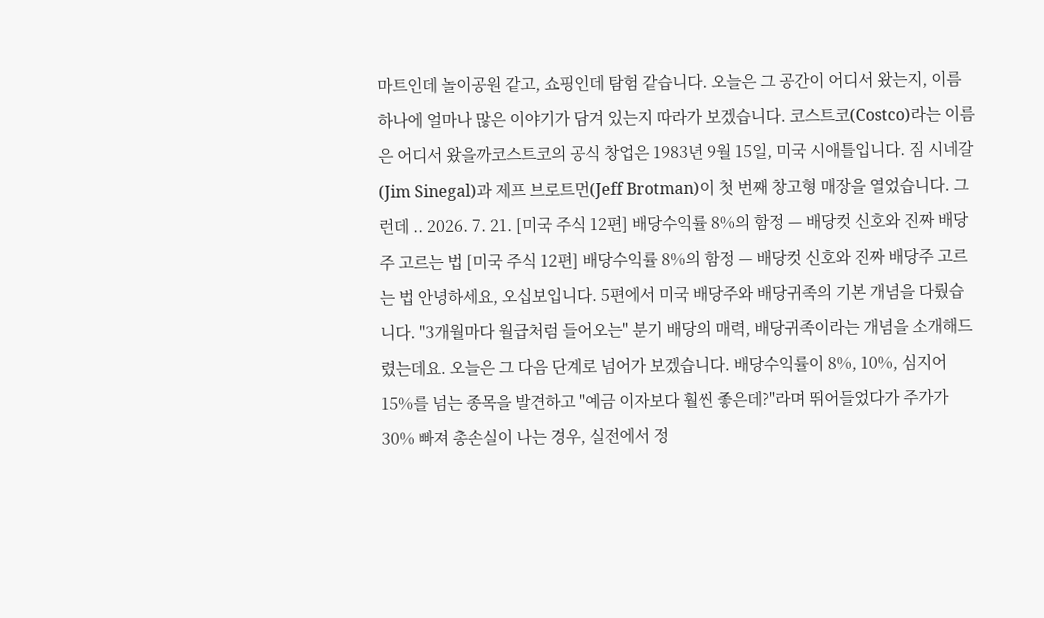마트인데 놀이공원 같고, 쇼핑인데 탐험 같습니다. 오늘은 그 공간이 어디서 왔는지, 이름 하나에 얼마나 많은 이야기가 담겨 있는지 따라가 보겠습니다. 코스트코(Costco)라는 이름은 어디서 왔을까코스트코의 공식 창업은 1983년 9월 15일, 미국 시애틀입니다. 짐 시네갈(Jim Sinegal)과 제프 브로트먼(Jeff Brotman)이 첫 번째 창고형 매장을 열었습니다. 그런데 .. 2026. 7. 21. [미국 주식 12편] 배당수익률 8%의 함정 — 배당컷 신호와 진짜 배당주 고르는 법 [미국 주식 12편] 배당수익률 8%의 함정 — 배당컷 신호와 진짜 배당주 고르는 법 안녕하세요, 오십보입니다. 5편에서 미국 배당주와 배당귀족의 기본 개념을 다뤘습니다. "3개월마다 월급처럼 들어오는" 분기 배당의 매력, 배당귀족이라는 개념을 소개해드렸는데요. 오늘은 그 다음 단계로 넘어가 보겠습니다. 배당수익률이 8%, 10%, 심지어 15%를 넘는 종목을 발견하고 "예금 이자보다 훨씬 좋은데?"라며 뛰어들었다가 주가가 30% 빠져 총손실이 나는 경우, 실전에서 정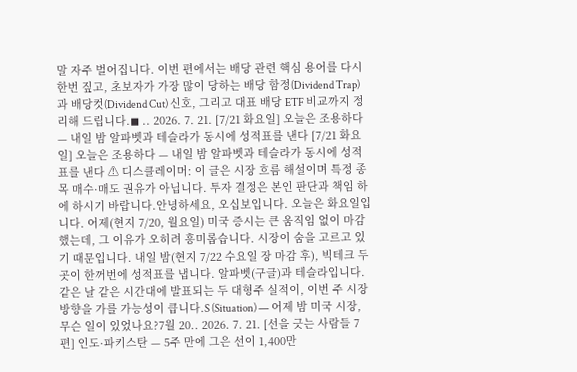말 자주 벌어집니다. 이번 편에서는 배당 관련 핵심 용어를 다시 한번 짚고, 초보자가 가장 많이 당하는 배당 함정(Dividend Trap)과 배당컷(Dividend Cut) 신호, 그리고 대표 배당 ETF 비교까지 정리해 드립니다.◼ .. 2026. 7. 21. [7/21 화요일] 오늘은 조용하다 — 내일 밤 알파벳과 테슬라가 동시에 성적표를 낸다 [7/21 화요일] 오늘은 조용하다 — 내일 밤 알파벳과 테슬라가 동시에 성적표를 낸다 ⚠ 디스클레이머: 이 글은 시장 흐름 해설이며 특정 종목 매수·매도 권유가 아닙니다. 투자 결정은 본인 판단과 책임 하에 하시기 바랍니다.안녕하세요, 오십보입니다. 오늘은 화요일입니다. 어제(현지 7/20, 월요일) 미국 증시는 큰 움직임 없이 마감했는데, 그 이유가 오히려 흥미롭습니다. 시장이 숨을 고르고 있기 때문입니다. 내일 밤(현지 7/22 수요일 장 마감 후), 빅테크 두 곳이 한꺼번에 성적표를 냅니다. 알파벳(구글)과 테슬라입니다. 같은 날 같은 시간대에 발표되는 두 대형주 실적이, 이번 주 시장 방향을 가를 가능성이 큽니다.S (Situation) — 어제 밤 미국 시장, 무슨 일이 있었나요?7월 20.. 2026. 7. 21. [선을 긋는 사람들 7편] 인도·파키스탄 — 5주 만에 그은 선이 1,400만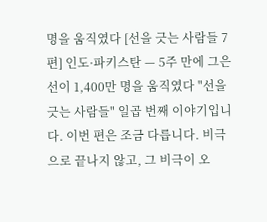명을 움직였다 [선을 긋는 사람들 7편] 인도·파키스탄 — 5주 만에 그은 선이 1,400만 명을 움직였다 "선을 긋는 사람들" 일곱 번째 이야기입니다. 이번 편은 조금 다릅니다. 비극으로 끝나지 않고, 그 비극이 오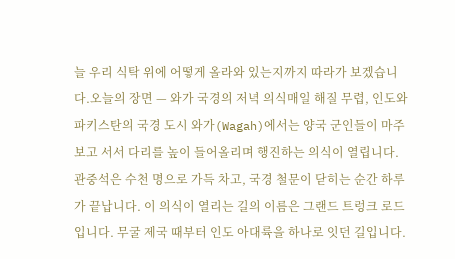늘 우리 식탁 위에 어떻게 올라와 있는지까지 따라가 보겠습니다.오늘의 장면 — 와가 국경의 저녁 의식매일 해질 무렵, 인도와 파키스탄의 국경 도시 와가(Wagah)에서는 양국 군인들이 마주 보고 서서 다리를 높이 들어올리며 행진하는 의식이 열립니다. 관중석은 수천 명으로 가득 차고, 국경 철문이 닫히는 순간 하루가 끝납니다. 이 의식이 열리는 길의 이름은 그랜드 트렁크 로드입니다. 무굴 제국 때부터 인도 아대륙을 하나로 잇던 길입니다.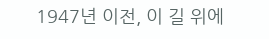1947년 이전, 이 길 위에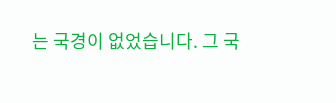는 국경이 없었습니다. 그 국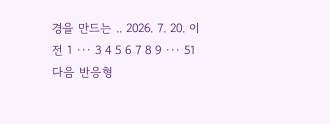경을 만드는 .. 2026. 7. 20. 이전 1 ··· 3 4 5 6 7 8 9 ··· 51 다음 반응형